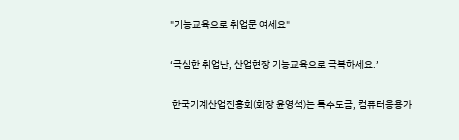"기능교육으로 취업문 여세요"

‘극심한 취업난, 산업현장 기능교육으로 극복하세요.’

 한국기계산업진흥회(회장 윤영석)는 특수도금, 컴퓨터응용가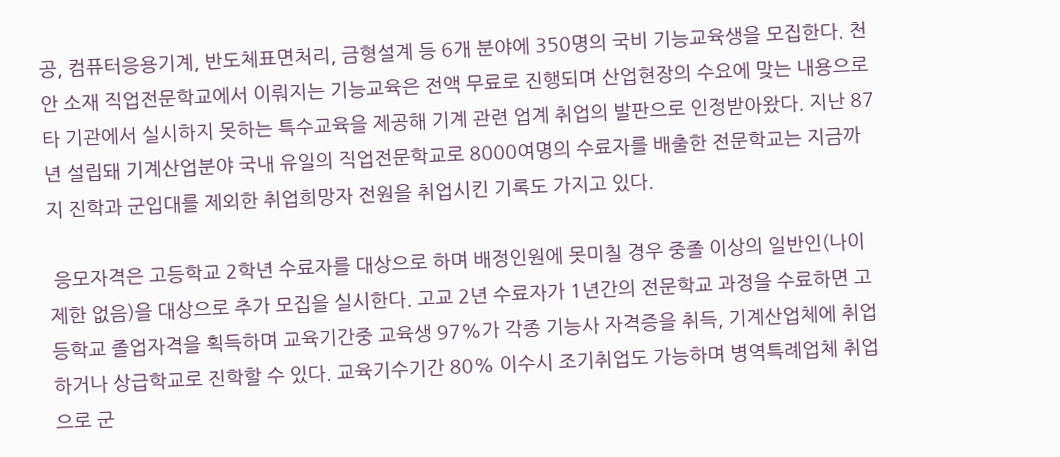공, 컴퓨터응용기계, 반도체표면처리, 금형설계 등 6개 분야에 350명의 국비 기능교육생을 모집한다. 천안 소재 직업전문학교에서 이뤄지는 기능교육은 전액 무료로 진행되며 산업현장의 수요에 맞는 내용으로 타 기관에서 실시하지 못하는 특수교육을 제공해 기계 관련 업계 취업의 발판으로 인정받아왔다. 지난 87년 설립돼 기계산업분야 국내 유일의 직업전문학교로 8000여명의 수료자를 배출한 전문학교는 지금까지 진학과 군입대를 제외한 취업희망자 전원을 취업시킨 기록도 가지고 있다.

 응모자격은 고등학교 2학년 수료자를 대상으로 하며 배정인원에 못미칠 경우 중졸 이상의 일반인(나이제한 없음)을 대상으로 추가 모집을 실시한다. 고교 2년 수료자가 1년간의 전문학교 과정을 수료하면 고등학교 졸업자격을 획득하며 교육기간중 교육생 97%가 각종 기능사 자격증을 취득, 기계산업체에 취업하거나 상급학교로 진학할 수 있다. 교육기수기간 80% 이수시 조기취업도 가능하며 병역특례업체 취업으로 군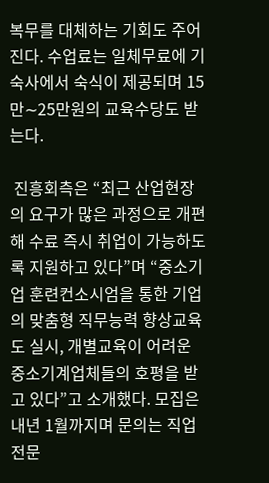복무를 대체하는 기회도 주어진다. 수업료는 일체무료에 기숙사에서 숙식이 제공되며 15만∼25만원의 교육수당도 받는다.

 진흥회측은 “최근 산업현장의 요구가 많은 과정으로 개편해 수료 즉시 취업이 가능하도록 지원하고 있다”며 “중소기업 훈련컨소시엄을 통한 기업의 맞춤형 직무능력 향상교육도 실시, 개별교육이 어려운 중소기계업체들의 호평을 받고 있다”고 소개했다. 모집은 내년 1월까지며 문의는 직업전문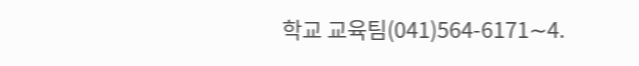학교 교육팀(041)564-6171∼4.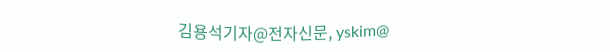김용석기자@전자신문, yskim@